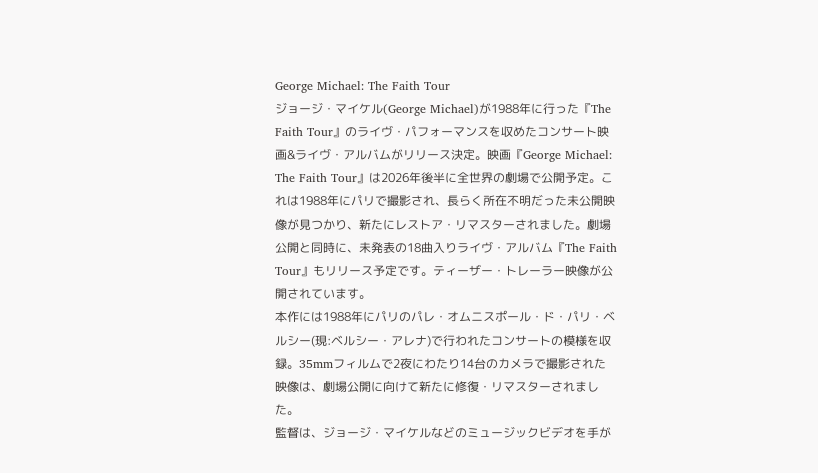George Michael: The Faith Tour
ジョージ・マイケル(George Michael)が1988年に行った『The Faith Tour』のライヴ・パフォーマンスを収めたコンサート映画&ライヴ・アルバムがリリース決定。映画『George Michael: The Faith Tour』は2026年後半に全世界の劇場で公開予定。これは1988年にパリで撮影され、長らく所在不明だった未公開映像が見つかり、新たにレストア・リマスターされました。劇場公開と同時に、未発表の18曲入りライヴ・アルバム『The Faith Tour』もリリース予定です。ティーザー・トレーラー映像が公開されています。
本作には1988年にパリのパレ・オムニスポール・ド・パリ・ベルシー(現:ベルシー・アレナ)で行われたコンサートの模様を収録。35mmフィルムで2夜にわたり14台のカメラで撮影された映像は、劇場公開に向けて新たに修復・リマスターされました。
監督は、ジョージ・マイケルなどのミュージックビデオを手が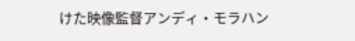けた映像監督アンディ・モラハン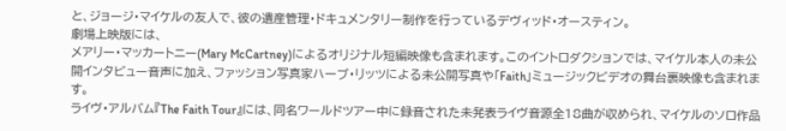と、ジョージ・マイケルの友人で、彼の遺産管理・ドキュメンタリー制作を行っているデヴィッド・オースティン。
劇場上映版には、
メアリー・マッカートニー(Mary McCartney)によるオリジナル短編映像も含まれます。このイントロダクションでは、マイケル本人の未公開インタビュー音声に加え、ファッション写真家ハーブ・リッツによる未公開写真や「Faith」ミュージックビデオの舞台裏映像も含まれます。
ライヴ・アルバム『The Faith Tour』には、同名ワールドツアー中に録音された未発表ライヴ音源全18曲が収められ、マイケルのソロ作品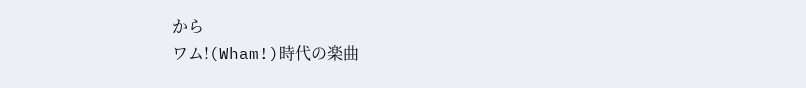から
ワム!(Wham!)時代の楽曲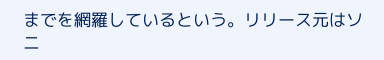までを網羅しているという。リリース元はソニ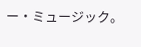ー・ミュージック。